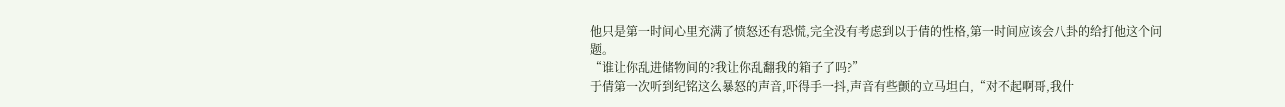他只是第一时间心里充满了愤怒还有恐慌,完全没有考虑到以于倩的性格,第一时间应该会八卦的给打他这个问题。
“谁让你乱进储物间的?我让你乱翻我的箱子了吗?”
于倩第一次听到纪铭这么暴怒的声音,吓得手一抖,声音有些颤的立马坦白,“对不起啊哥,我什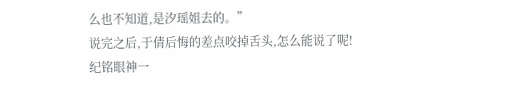么也不知道,是汐瑶姐去的。”
说完之后,于倩后悔的差点咬掉舌头,怎么能说了呢!
纪铭眼神一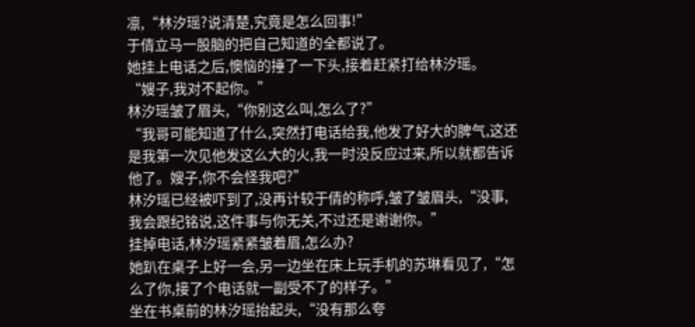凛,“林汐瑶?说清楚,究竟是怎么回事!”
于倩立马一股脑的把自己知道的全都说了。
她挂上电话之后,懊恼的捶了一下头,接着赶紧打给林汐瑶。
“嫂子,我对不起你。”
林汐瑶皱了眉头,“你别这么叫,怎么了?”
“我哥可能知道了什么,突然打电话给我,他发了好大的脾气,这还是我第一次见他发这么大的火,我一时没反应过来,所以就都告诉他了。嫂子,你不会怪我吧?”
林汐瑶已经被吓到了,没再计较于倩的称呼,皱了皱眉头,“没事,我会跟纪铭说,这件事与你无关,不过还是谢谢你。”
挂掉电话,林汐瑶紧紧皱着眉,怎么办?
她趴在桌子上好一会,另一边坐在床上玩手机的苏琳看见了,“怎么了你,接了个电话就一副受不了的样子。”
坐在书桌前的林汐瑶抬起头,“没有那么夸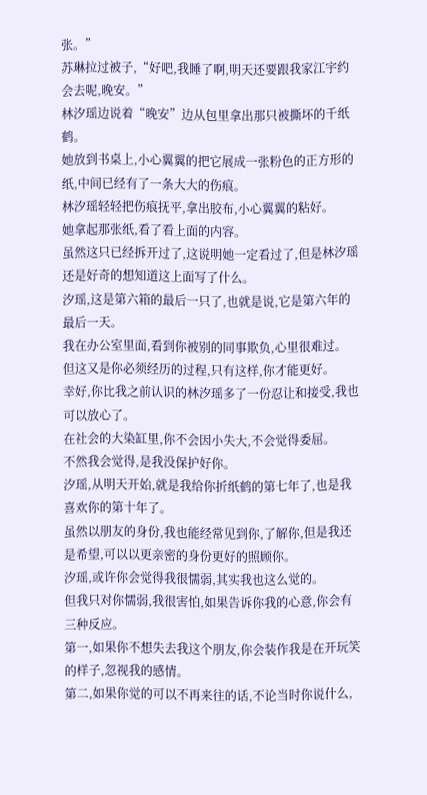张。”
苏琳拉过被子,“好吧,我睡了啊,明天还要跟我家江宇约会去呢,晚安。”
林汐瑶边说着“晚安”边从包里拿出那只被撕坏的千纸鹤。
她放到书桌上,小心翼翼的把它展成一张粉色的正方形的纸,中间已经有了一条大大的伤痕。
林汐瑶轻轻把伤痕抚平,拿出胶布,小心翼翼的粘好。
她拿起那张纸,看了看上面的内容。
虽然这只已经拆开过了,这说明她一定看过了,但是林汐瑶还是好奇的想知道这上面写了什么。
汐瑶,这是第六箱的最后一只了,也就是说,它是第六年的最后一天。
我在办公室里面,看到你被别的同事欺负,心里很难过。
但这又是你必须经历的过程,只有这样,你才能更好。
幸好,你比我之前认识的林汐瑶多了一份忍让和接受,我也可以放心了。
在社会的大染缸里,你不会因小失大,不会觉得委屈。
不然我会觉得,是我没保护好你。
汐瑶,从明天开始,就是我给你折纸鹤的第七年了,也是我喜欢你的第十年了。
虽然以朋友的身份,我也能经常见到你,了解你,但是我还是希望,可以以更亲密的身份更好的照顾你。
汐瑶,或许你会觉得我很懦弱,其实我也这么觉的。
但我只对你懦弱,我很害怕,如果告诉你我的心意,你会有三种反应。
第一,如果你不想失去我这个朋友,你会装作我是在开玩笑的样子,忽视我的感情。
第二,如果你觉的可以不再来往的话,不论当时你说什么,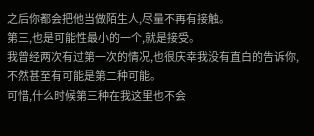之后你都会把他当做陌生人,尽量不再有接触。
第三,也是可能性最小的一个,就是接受。
我曾经两次有过第一次的情况,也很庆幸我没有直白的告诉你,不然甚至有可能是第二种可能。
可惜,什么时候第三种在我这里也不会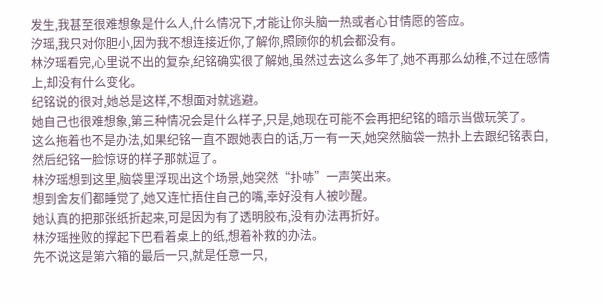发生,我甚至很难想象是什么人,什么情况下,才能让你头脑一热或者心甘情愿的答应。
汐瑶,我只对你胆小,因为我不想连接近你,了解你,照顾你的机会都没有。
林汐瑶看完,心里说不出的复杂,纪铭确实很了解她,虽然过去这么多年了,她不再那么幼稚,不过在感情上,却没有什么变化。
纪铭说的很对,她总是这样,不想面对就逃避。
她自己也很难想象,第三种情况会是什么样子,只是,她现在可能不会再把纪铭的暗示当做玩笑了。
这么拖着也不是办法,如果纪铭一直不跟她表白的话,万一有一天,她突然脑袋一热扑上去跟纪铭表白,然后纪铭一脸惊讶的样子那就逗了。
林汐瑶想到这里,脑袋里浮现出这个场景,她突然“扑哧”一声笑出来。
想到舍友们都睡觉了,她又连忙捂住自己的嘴,幸好没有人被吵醒。
她认真的把那张纸折起来,可是因为有了透明胶布,没有办法再折好。
林汐瑶挫败的撑起下巴看着桌上的纸,想着补救的办法。
先不说这是第六箱的最后一只,就是任意一只,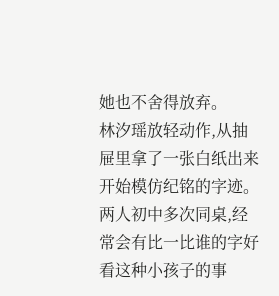她也不舍得放弃。
林汐瑶放轻动作,从抽屉里拿了一张白纸出来开始模仿纪铭的字迹。
两人初中多次同桌,经常会有比一比谁的字好看这种小孩子的事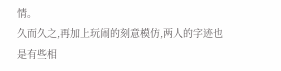情。
久而久之,再加上玩闹的刻意模仿,两人的字迹也是有些相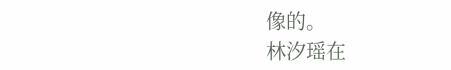像的。
林汐瑶在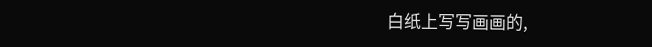白纸上写写画画的,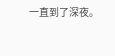一直到了深夜。